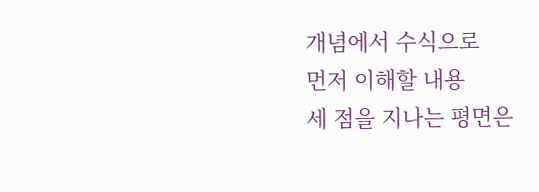개념에서 수식으로
먼저 이해할 내용
세 점을 지나는 평면은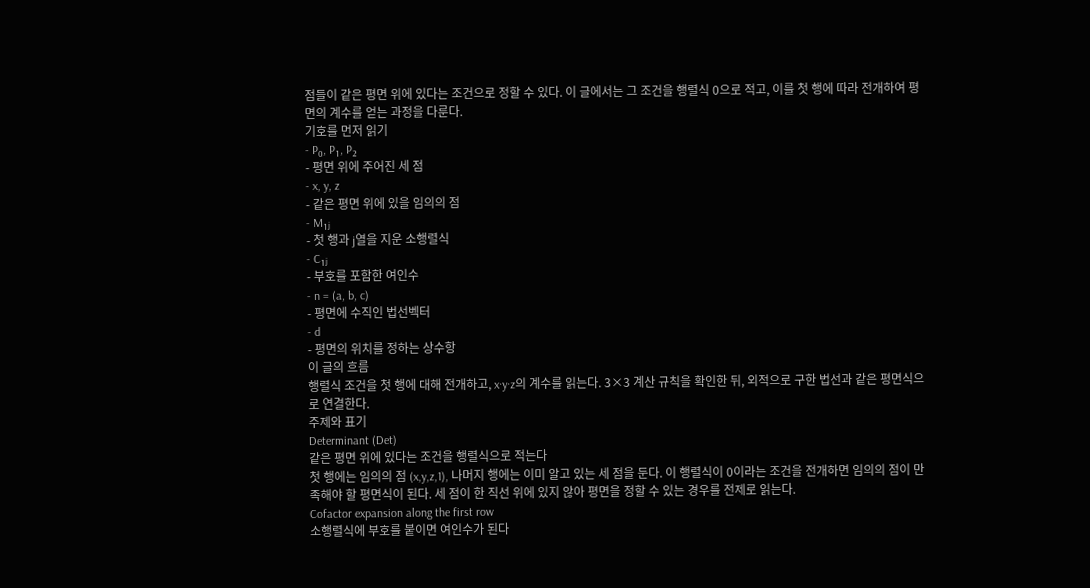점들이 같은 평면 위에 있다는 조건으로 정할 수 있다. 이 글에서는 그 조건을 행렬식 0으로 적고, 이를 첫 행에 따라 전개하여 평면의 계수를 얻는 과정을 다룬다.
기호를 먼저 읽기
- P₀, P₁, P₂
- 평면 위에 주어진 세 점
- x, y, z
- 같은 평면 위에 있을 임의의 점
- M₁ⱼ
- 첫 행과 j열을 지운 소행렬식
- C₁ⱼ
- 부호를 포함한 여인수
- n = (a, b, c)
- 평면에 수직인 법선벡터
- d
- 평면의 위치를 정하는 상수항
이 글의 흐름
행렬식 조건을 첫 행에 대해 전개하고, x·y·z의 계수를 읽는다. 3×3 계산 규칙을 확인한 뒤, 외적으로 구한 법선과 같은 평면식으로 연결한다.
주제와 표기
Determinant (Det)
같은 평면 위에 있다는 조건을 행렬식으로 적는다
첫 행에는 임의의 점 (x,y,z,1), 나머지 행에는 이미 알고 있는 세 점을 둔다. 이 행렬식이 0이라는 조건을 전개하면 임의의 점이 만족해야 할 평면식이 된다. 세 점이 한 직선 위에 있지 않아 평면을 정할 수 있는 경우를 전제로 읽는다.
Cofactor expansion along the first row
소행렬식에 부호를 붙이면 여인수가 된다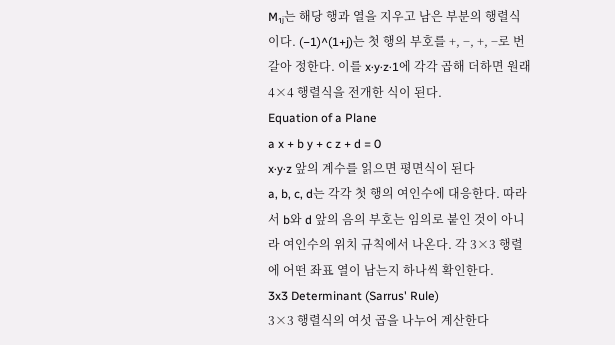M₁ⱼ는 해당 행과 열을 지우고 남은 부분의 행렬식이다. (−1)^(1+j)는 첫 행의 부호를 +, −, +, −로 번갈아 정한다. 이를 x·y·z·1에 각각 곱해 더하면 원래 4×4 행렬식을 전개한 식이 된다.
Equation of a Plane
a x + b y + c z + d = 0
x·y·z 앞의 계수를 읽으면 평면식이 된다
a, b, c, d는 각각 첫 행의 여인수에 대응한다. 따라서 b와 d 앞의 음의 부호는 임의로 붙인 것이 아니라 여인수의 위치 규칙에서 나온다. 각 3×3 행렬에 어떤 좌표 열이 남는지 하나씩 확인한다.
3x3 Determinant (Sarrus' Rule)
3×3 행렬식의 여섯 곱을 나누어 계산한다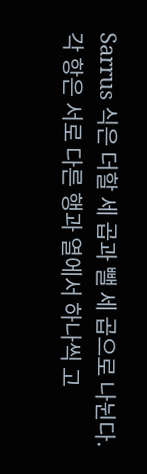Sarrus 식은 더할 세 곱과 뺄 세 곱으로 나뉜다. 각 항은 서로 다른 행과 열에서 하나씩 고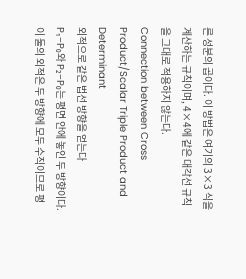른 성분의 곱이다. 이 방법은 여기의 3×3 식을 계산하는 규칙이며, 4×4에 같은 대각선 규칙을 그대로 적용하지 않는다.
Connection between Cross Product/Scalar Triple Product and Determinant
외적으로 같은 법선 방향을 얻는다
P₁−P₀와 P₂−P₀는 평면 안에 놓인 두 방향이다. 이 둘의 외적은 두 방향에 모두 수직이므로 평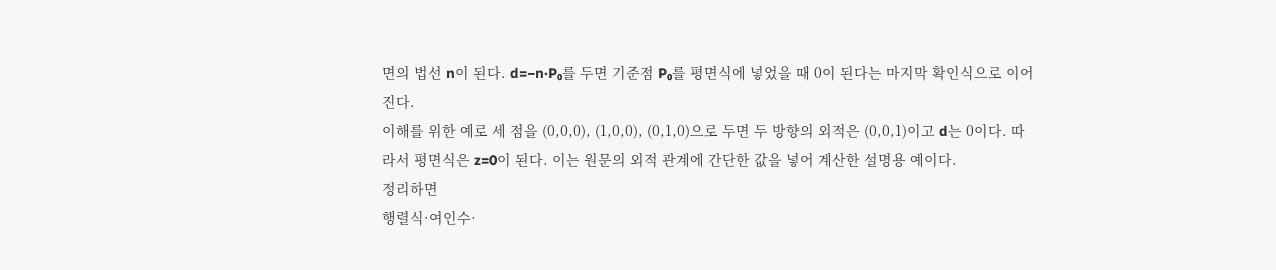면의 법선 n이 된다. d=−n·P₀를 두면 기준점 P₀를 평면식에 넣었을 때 0이 된다는 마지막 확인식으로 이어진다.
이해를 위한 예로 세 점을 (0,0,0), (1,0,0), (0,1,0)으로 두면 두 방향의 외적은 (0,0,1)이고 d는 0이다. 따라서 평면식은 z=0이 된다. 이는 원문의 외적 관계에 간단한 값을 넣어 계산한 설명용 예이다.
정리하면
행렬식·여인수·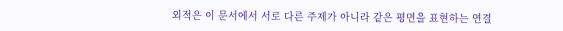외적은 이 문서에서 서로 다른 주제가 아니라 같은 평면을 표현하는 연결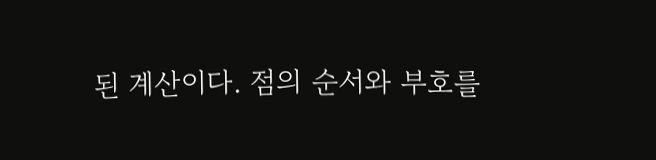된 계산이다. 점의 순서와 부호를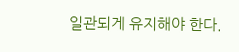일관되게 유지해야 한다.